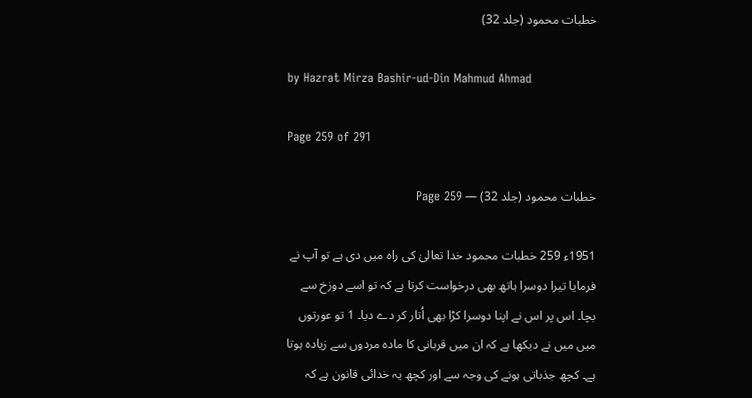خطبات محمود (جلد 32)

by Hazrat Mirza Bashir-ud-Din Mahmud Ahmad

Page 259 of 291

خطبات محمود (جلد 32) — Page 259

1951ء 259 خطبات محمود خدا تعالیٰ کی راہ میں دی ہے تو آپ نے فرمایا تیرا دوسرا ہاتھ بھی درخواست کرتا ہے کہ تو اسے دوزخ سے بچا۔ اس پر اس نے اپنا دوسرا کڑا بھی اُتار کر دے دیا۔ 1 تو عورتوں میں میں نے دیکھا ہے کہ ان میں قربانی کا مادہ مردوں سے زیادہ ہوتا ہے۔ کچھ جذباتی ہونے کی وجہ سے اور کچھ یہ خدائی قانون ہے کہ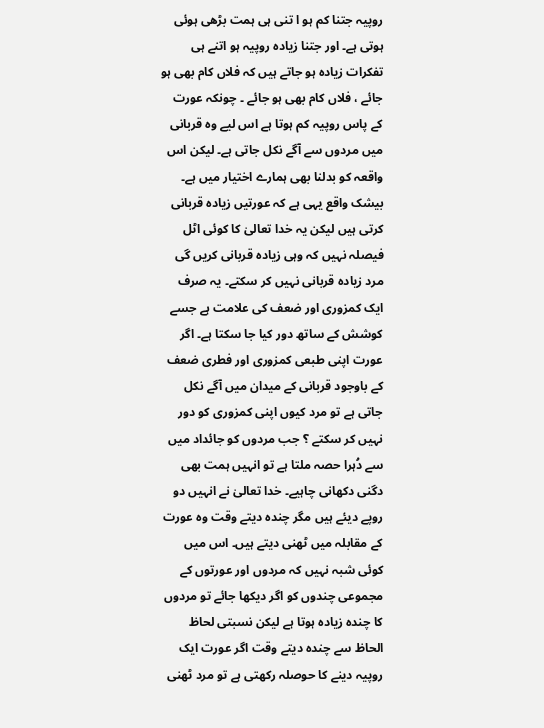روپیہ جتنا کم ہو ا تنی ہی ہمت بڑھی ہوئی ہوتی ہے۔ اور جتنا زیادہ روپیہ ہو اتنے ہی تفکرات زیادہ ہو جاتے ہیں کہ فلاں کام بھی ہو جائے ، فلاں کام بھی ہو جائے ۔ چونکہ عورت کے پاس روپیہ کم ہوتا ہے اس لیے وہ قربانی میں مردوں سے آگے نکل جاتی ہے۔ لیکن اس واقعہ کو بدلنا بھی ہمارے اختیار میں ہے۔ بیشک واقع یہی ہے کہ عورتیں زیادہ قربانی کرتی ہیں لیکن یہ خدا تعالیٰ کا کوئی اٹل فیصلہ نہیں کہ وہی زیادہ قربانی کریں گی مرد زیادہ قربانی نہیں کر سکتے۔ یہ صرف ایک کمزوری اور ضعف کی علامت ہے جسے کوشش کے ساتھ دور کیا جا سکتا ہے۔ اگر عورت اپنی طبعی کمزوری اور فطری ضعف کے باوجود قربانی کے میدان میں آگے نکل جاتی ہے تو مرد کیوں اپنی کمزوری کو دور نہیں کر سکتے ؟ جب مردوں کو جائداد میں سے دُہرا حصہ ملتا ہے تو انہیں ہمت بھی دگنی دکھانی چاہیے۔ خدا تعالیٰ نے انہیں دو روپے دیئے ہیں مگر چندہ دیتے وقت وہ عورت کے مقابلہ میں ٹھنی دیتے ہیں۔ اس میں کوئی شبہ نہیں کہ مردوں اور عورتوں کے مجموعی چندوں کو اگر دیکھا جائے تو مردوں کا چندہ زیادہ ہوتا ہے لیکن نسبتی لحاظ الحاظ سے چندہ دیتے وقت اگر عورت ایک روپیہ دینے کا حوصلہ رکھتی ہے تو مرد ٹھنی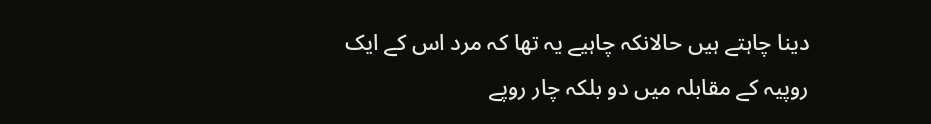دینا چاہتے ہیں حالانکہ چاہیے یہ تھا کہ مرد اس کے ایک روپیہ کے مقابلہ میں دو بلکہ چار روپے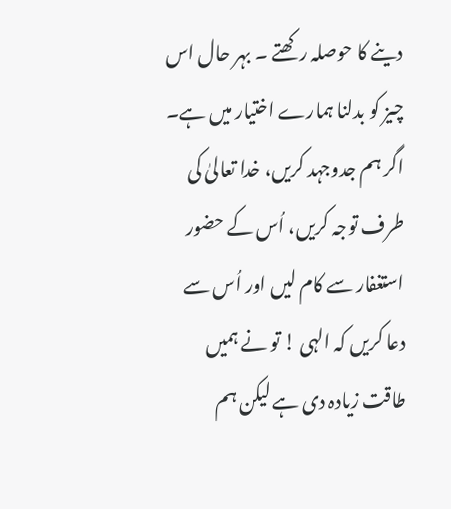دینے کا حوصلہ رکھتے ۔ بہر حال اس چیز کو بدلنا ہمارے اختیار میں ہے۔ اگر ہم جدوجہد کریں، خدا تعالیٰ کی طرف توجہ کریں، اُس کے حضور استغفار سے کام لیں اور اُس سے دعا کریں کہ الہی ! تو نے ہمیں طاقت زیادہ دی ہے لیکن ہم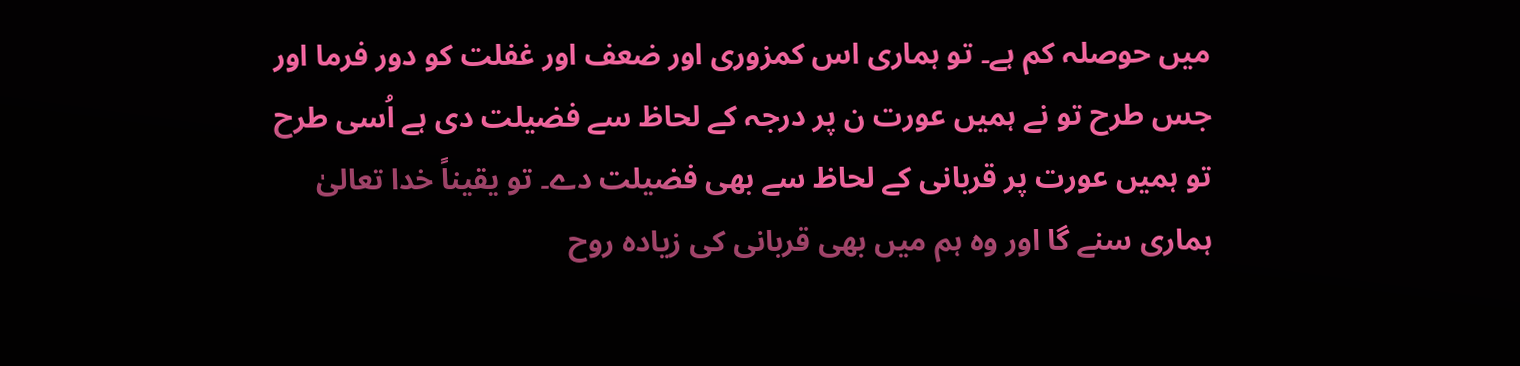میں حوصلہ کم ہے۔ تو ہماری اس کمزوری اور ضعف اور غفلت کو دور فرما اور جس طرح تو نے ہمیں عورت ن پر درجہ کے لحاظ سے فضیلت دی ہے اُسی طرح تو ہمیں عورت پر قربانی کے لحاظ سے بھی فضیلت دے۔ تو یقیناً خدا تعالیٰ ہماری سنے گا اور وہ ہم میں بھی قربانی کی زیادہ روح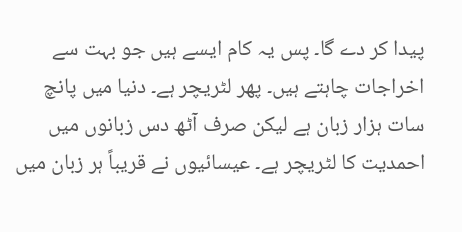پیدا کر دے گا۔ پس یہ کام ایسے ہیں جو بہت سے اخراجات چاہتے ہیں۔ پھر لٹریچر ہے۔ دنیا میں پانچ سات ہزار زبان ہے لیکن صرف آٹھ دس زبانوں میں احمدیت کا لٹریچر ہے۔ عیسائیوں نے قریباً ہر زبان میں